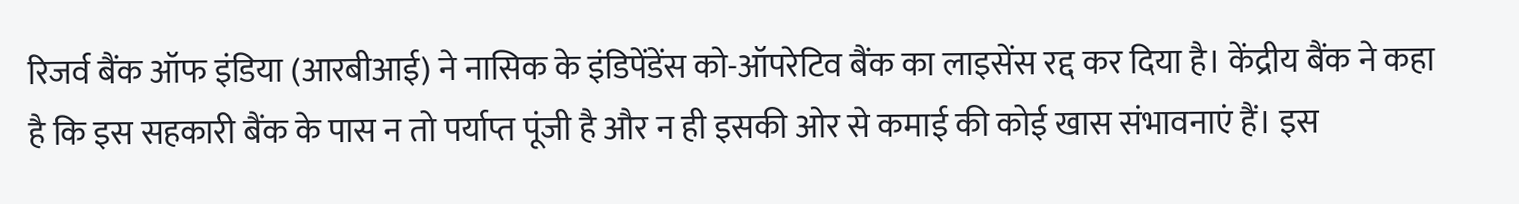रिजर्व बैंक ऑफ इंडिया (आरबीआई) ने नासिक के इंडिपेंडेंस को-ऑपरेटिव बैंक का लाइसेंस रद्द कर दिया है। केंद्रीय बैंक ने कहा है कि इस सहकारी बैंक के पास न तो पर्याप्त पूंजी है और न ही इसकी ओर से कमाई की कोई खास संभावनाएं हैं। इस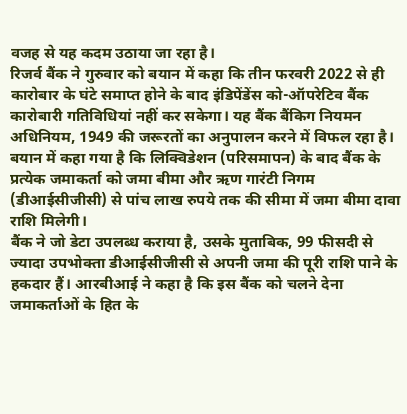वजह से यह कदम उठाया जा रहा है।
रिजर्व बैंक ने गुरुवार को बयान में कहा कि तीन फरवरी 2022 से ही कारोबार के घंटे समाप्त होने के बाद इंडिपेंडेंस को-ऑपरेटिव बैंक कारोबारी गतिविधियां नहीं कर सकेगा। यह बैंक बैंकिग नियमन अधिनियम, 1949 की जरूरतों का अनुपालन करने में विफल रहा है। बयान में कहा गया है कि लिक्विडेशन (परिसमापन) के बाद बैंक के प्रत्येक जमाकर्ता को जमा बीमा और ऋण गारंटी निगम (डीआईसीजीसी) से पांच लाख रुपये तक की सीमा में जमा बीमा दावा राशि मिलेगी।
बैंक ने जो डेटा उपलब्ध कराया है, उसके मुताबिक, 99 फीसदी से ज्यादा उपभोक्ता डीआईसीजीसी से अपनी जमा की पूरी राशि पाने के हकदार हैं। आरबीआई ने कहा है कि इस बैंक को चलने देना जमाकर्ताओं के हित के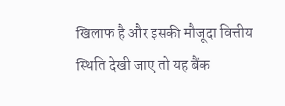खिलाफ है और इसकी मौजूदा वित्तीय स्थिति देखी जाए तो यह बैंक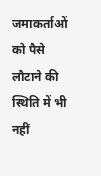जमाकर्ताओं को पैसे लौटाने की स्थिति में भी नहीं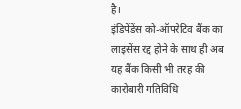है।
इंडिपेंडेंस को-ऑपरेटिव बैंक का लाइसेंस रद्द होने के साथ ही अब यह बैंक किसी भी तरह की कारोबारी गतिविधि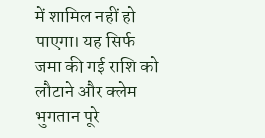में शामिल नहीं हो पाएगा। यह सिर्फ जमा की गई राशि को लौटाने और क्लेम भुगतान पूरे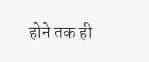होने तक ही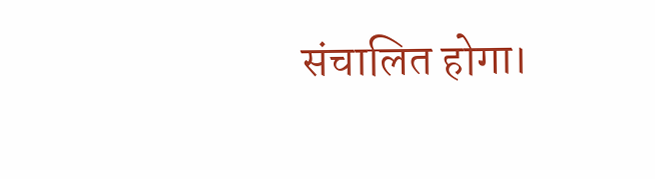संचालित होगा।